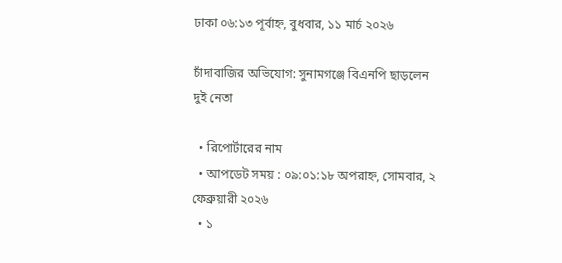ঢাকা ০৬:১৩ পূর্বাহ্ন, বুধবার, ১১ মার্চ ২০২৬

চাঁদাবাজির অভিযোগ: সুনামগঞ্জে বিএনপি ছাড়লেন দুই নেতা

  • রিপোর্টারের নাম
  • আপডেট সময় : ০৯:০১:১৮ অপরাহ্ন, সোমবার, ২ ফেব্রুয়ারী ২০২৬
  • ১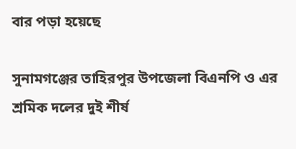বার পড়া হয়েছে

সুনামগঞ্জের তাহিরপুর উপজেলা বিএনপি ও এর শ্রমিক দলের দুই শীর্ষ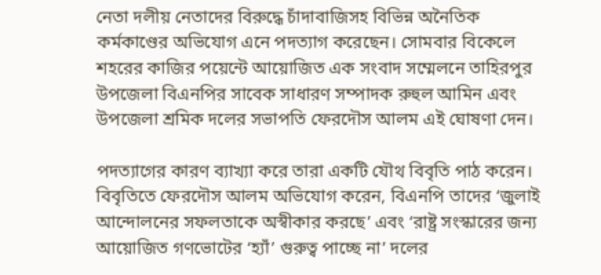নেতা দলীয় নেতাদের বিরুদ্ধে চাঁদাবাজিসহ বিভিন্ন অনৈতিক কর্মকাণ্ডের অভিযোগ এনে পদত্যাগ করেছেন। সোমবার বিকেলে শহরের কাজির পয়েন্টে আয়োজিত এক সংবাদ সম্মেলনে তাহিরপুর উপজেলা বিএনপির সাবেক সাধারণ সম্পাদক রুহুল আমিন এবং উপজেলা শ্রমিক দলের সভাপতি ফেরদৌস আলম এই ঘোষণা দেন।

পদত্যাগের কারণ ব্যাখ্যা করে তারা একটি যৌথ বিবৃতি পাঠ করেন। বিবৃতিতে ফেরদৌস আলম অভিযোগ করেন, বিএনপি তাদের ‘জুলাই আন্দোলনের সফলতাকে অস্বীকার করছে’ এবং ‘রাষ্ট্র সংস্কারের জন্য আয়োজিত গণভোটের ‘হ্যাঁ’ গুরুত্ব পাচ্ছে না’ দলের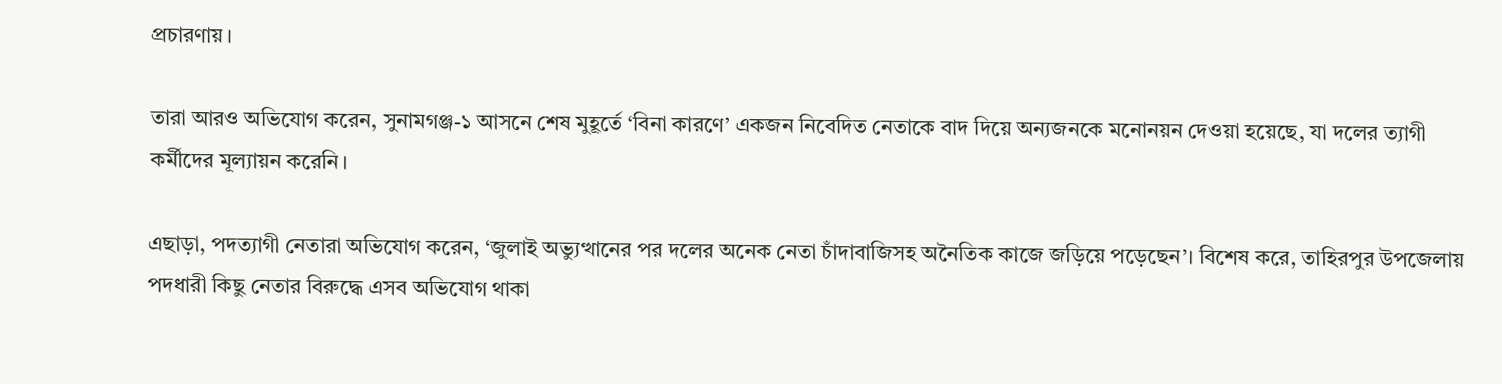প্রচারণায়।

তারা আরও অভিযোগ করেন, সুনামগঞ্জ-১ আসনে শেষ মুহূর্তে ‘বিনা কারণে’ একজন নিবেদিত নেতাকে বাদ দিয়ে অন্যজনকে মনোনয়ন দেওয়া হয়েছে, যা দলের ত্যাগী কর্মীদের মূল্যায়ন করেনি।

এছাড়া, পদত্যাগী নেতারা অভিযোগ করেন, ‘জুলাই অভ্যুত্থানের পর দলের অনেক নেতা চাঁদাবাজিসহ অনৈতিক কাজে জড়িয়ে পড়েছেন’। বিশেষ করে, তাহিরপুর উপজেলায় পদধারী কিছু নেতার বিরুদ্ধে এসব অভিযোগ থাকা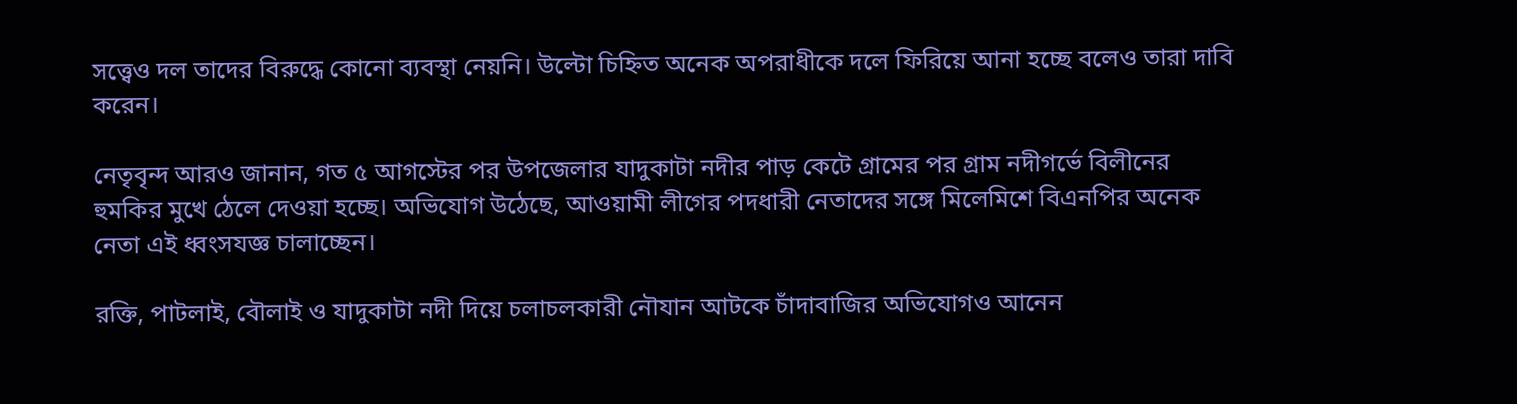সত্ত্বেও দল তাদের বিরুদ্ধে কোনো ব্যবস্থা নেয়নি। উল্টো চিহ্নিত অনেক অপরাধীকে দলে ফিরিয়ে আনা হচ্ছে বলেও তারা দাবি করেন।

নেতৃবৃন্দ আরও জানান, গত ৫ আগস্টের পর উপজেলার যাদুকাটা নদীর পাড় কেটে গ্রামের পর গ্রাম নদীগর্ভে বিলীনের হুমকির মুখে ঠেলে দেওয়া হচ্ছে। অভিযোগ উঠেছে, আওয়ামী লীগের পদধারী নেতাদের সঙ্গে মিলেমিশে বিএনপির অনেক নেতা এই ধ্বংসযজ্ঞ চালাচ্ছেন।

রক্তি, পাটলাই, বৌলাই ও যাদুকাটা নদী দিয়ে চলাচলকারী নৌযান আটকে চাঁদাবাজির অভিযোগও আনেন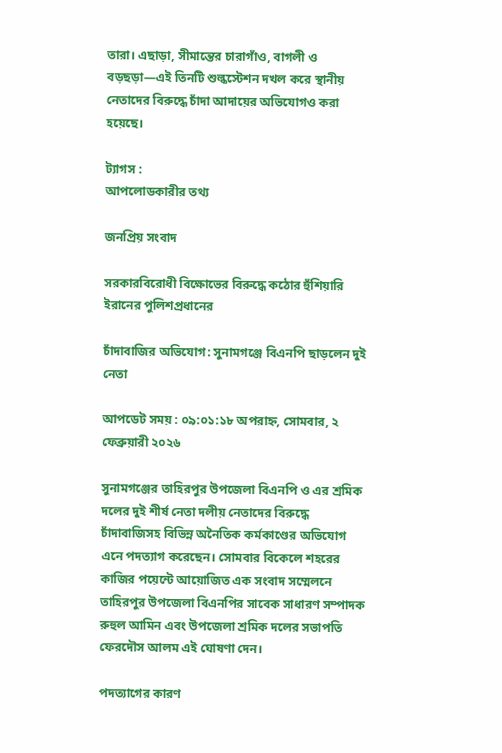তারা। এছাড়া, সীমান্তের চারাগাঁও, বাগলী ও বড়ছড়া—এই তিনটি শুল্কস্টেশন দখল করে স্থানীয় নেতাদের বিরুদ্ধে চাঁদা আদায়ের অভিযোগও করা হয়েছে।

ট্যাগস :
আপলোডকারীর তথ্য

জনপ্রিয় সংবাদ

সরকারবিরোধী বিক্ষোভের বিরুদ্ধে কঠোর হুঁশিয়ারি ইরানের পুলিশপ্রধানের

চাঁদাবাজির অভিযোগ: সুনামগঞ্জে বিএনপি ছাড়লেন দুই নেতা

আপডেট সময় : ০৯:০১:১৮ অপরাহ্ন, সোমবার, ২ ফেব্রুয়ারী ২০২৬

সুনামগঞ্জের তাহিরপুর উপজেলা বিএনপি ও এর শ্রমিক দলের দুই শীর্ষ নেতা দলীয় নেতাদের বিরুদ্ধে চাঁদাবাজিসহ বিভিন্ন অনৈতিক কর্মকাণ্ডের অভিযোগ এনে পদত্যাগ করেছেন। সোমবার বিকেলে শহরের কাজির পয়েন্টে আয়োজিত এক সংবাদ সম্মেলনে তাহিরপুর উপজেলা বিএনপির সাবেক সাধারণ সম্পাদক রুহুল আমিন এবং উপজেলা শ্রমিক দলের সভাপতি ফেরদৌস আলম এই ঘোষণা দেন।

পদত্যাগের কারণ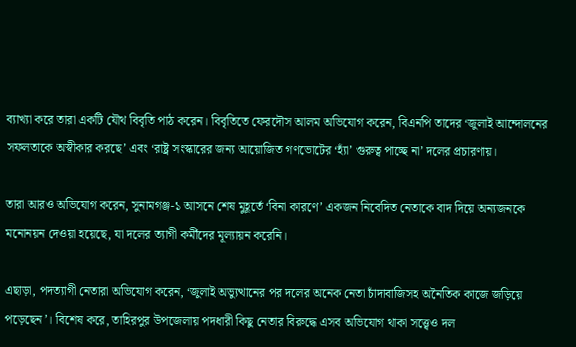ব্যাখ্যা করে তারা একটি যৌথ বিবৃতি পাঠ করেন। বিবৃতিতে ফেরদৌস আলম অভিযোগ করেন, বিএনপি তাদের ‘জুলাই আন্দোলনের সফলতাকে অস্বীকার করছে’ এবং ‘রাষ্ট্র সংস্কারের জন্য আয়োজিত গণভোটের ‘হ্যাঁ’ গুরুত্ব পাচ্ছে না’ দলের প্রচারণায়।

তারা আরও অভিযোগ করেন, সুনামগঞ্জ-১ আসনে শেষ মুহূর্তে ‘বিনা কারণে’ একজন নিবেদিত নেতাকে বাদ দিয়ে অন্যজনকে মনোনয়ন দেওয়া হয়েছে, যা দলের ত্যাগী কর্মীদের মূল্যায়ন করেনি।

এছাড়া, পদত্যাগী নেতারা অভিযোগ করেন, ‘জুলাই অভ্যুত্থানের পর দলের অনেক নেতা চাঁদাবাজিসহ অনৈতিক কাজে জড়িয়ে পড়েছেন’। বিশেষ করে, তাহিরপুর উপজেলায় পদধারী কিছু নেতার বিরুদ্ধে এসব অভিযোগ থাকা সত্ত্বেও দল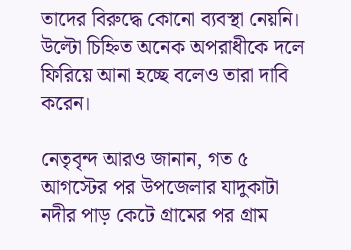তাদের বিরুদ্ধে কোনো ব্যবস্থা নেয়নি। উল্টো চিহ্নিত অনেক অপরাধীকে দলে ফিরিয়ে আনা হচ্ছে বলেও তারা দাবি করেন।

নেতৃবৃন্দ আরও জানান, গত ৫ আগস্টের পর উপজেলার যাদুকাটা নদীর পাড় কেটে গ্রামের পর গ্রাম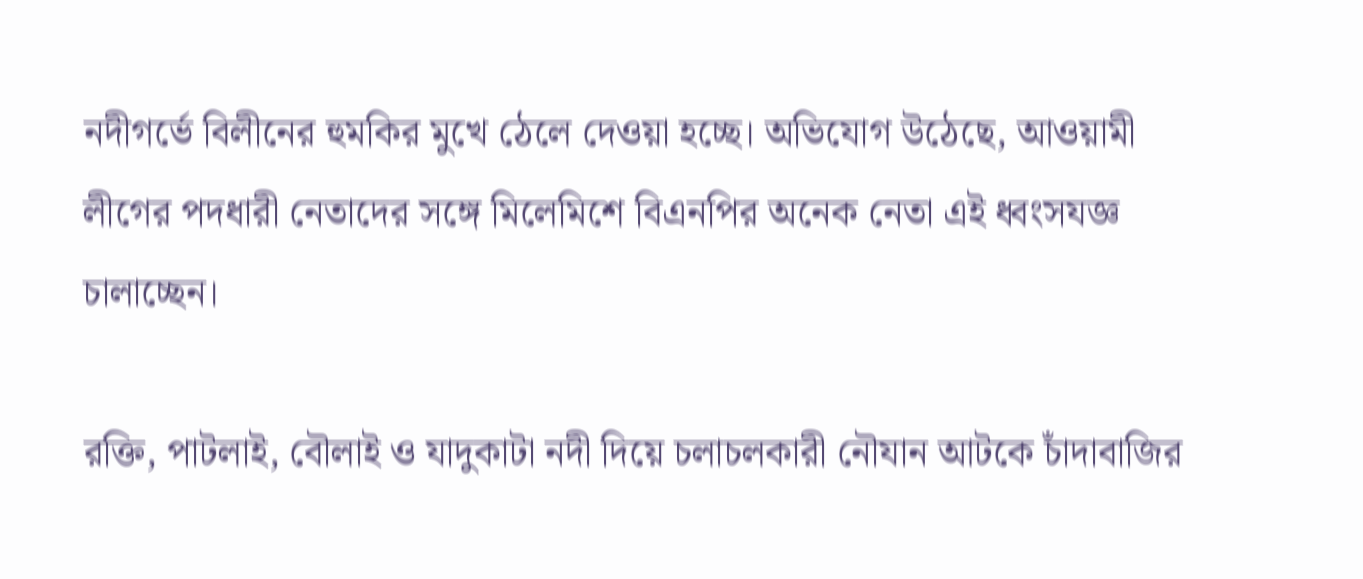নদীগর্ভে বিলীনের হুমকির মুখে ঠেলে দেওয়া হচ্ছে। অভিযোগ উঠেছে, আওয়ামী লীগের পদধারী নেতাদের সঙ্গে মিলেমিশে বিএনপির অনেক নেতা এই ধ্বংসযজ্ঞ চালাচ্ছেন।

রক্তি, পাটলাই, বৌলাই ও যাদুকাটা নদী দিয়ে চলাচলকারী নৌযান আটকে চাঁদাবাজির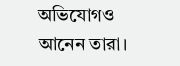অভিযোগও আনেন তারা।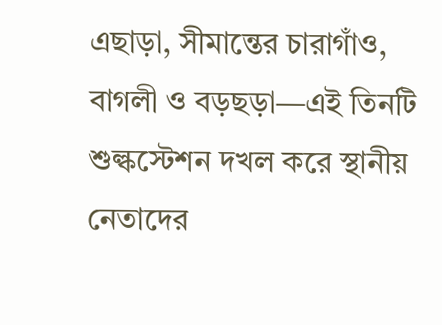এছাড়া, সীমান্তের চারাগাঁও, বাগলী ও বড়ছড়া—এই তিনটি শুল্কস্টেশন দখল করে স্থানীয় নেতাদের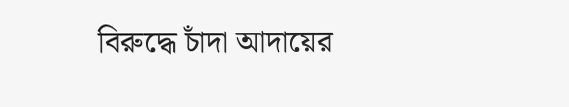বিরুদ্ধে চাঁদা আদায়ের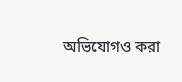অভিযোগও করা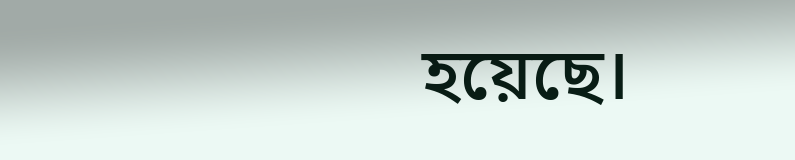হয়েছে।